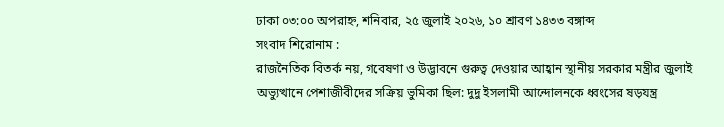ঢাকা ০৩:০০ অপরাহ্ন, শনিবার, ২৫ জুলাই ২০২৬, ১০ শ্রাবণ ১৪৩৩ বঙ্গাব্দ
সংবাদ শিরোনাম :
রাজনৈতিক বিতর্ক নয়, গবেষণা ও উদ্ভাবনে গুরুত্ব দেওয়ার আহ্বান স্থানীয় সরকার মন্ত্রীর জুলাই অভ্যুত্থানে পেশাজীবীদের সক্রিয় ভুমিকা ছিল: দুদু ইসলামী আন্দোলনকে ধ্বংসের ষড়যন্ত্র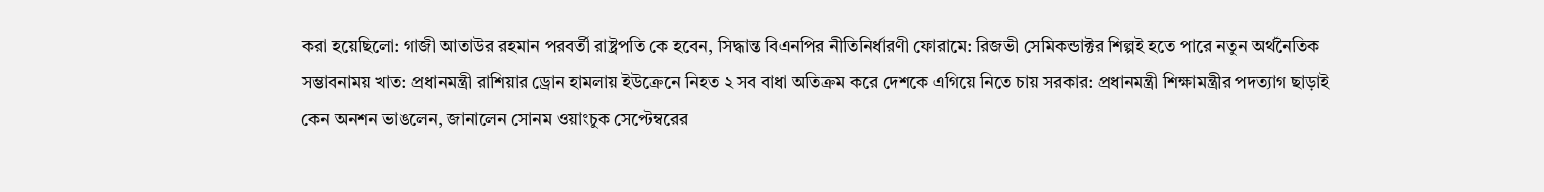করা হয়েছিলো: গাজী আতাউর রহমান পরবর্তী রাষ্ট্রপতি কে হবেন, সিদ্ধান্ত বিএনপির নীতিনির্ধারণী ফোরামে: রিজভী সেমিকন্ডাক্টর শিল্পই হতে পারে নতুন অর্থনৈতিক সম্ভাবনাময় খাত: প্রধানমন্ত্রী রাশিয়ার ড্রোন হামলায় ইউক্রেনে নিহত ২ সব বাধা অতিক্রম করে দেশকে এগিয়ে নিতে চায় সরকার: প্রধানমন্ত্রী শিক্ষামন্ত্রীর পদত্যাগ ছাড়াই কেন অনশন ভাঙলেন, জানালেন সোনম ওয়াংচুক সেপ্টেম্বরের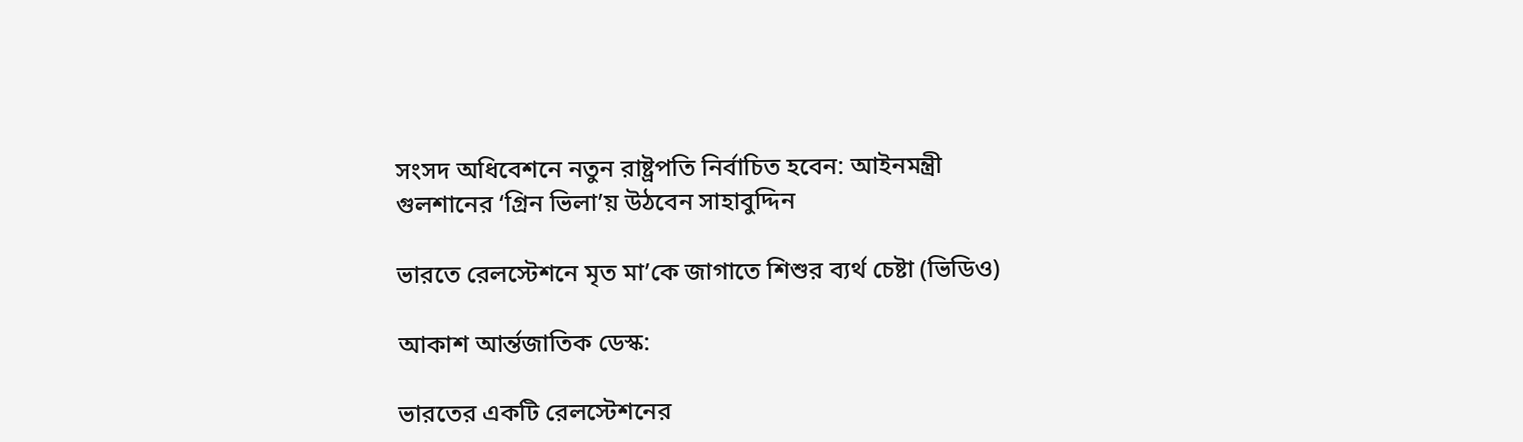সংসদ অধিবেশনে নতুন রাষ্ট্রপতি নির্বাচিত হবেন: আইনমন্ত্রী গুলশানের ‘গ্রিন ভিলা’য় উঠবেন সাহাবুদ্দিন

ভারতে রেলস্টেশনে মৃত মা’কে জাগাতে শিশুর ব্যর্থ চেষ্টা (ভিডিও)

আকাশ আর্ন্তজাতিক ডেস্ক:

ভারতের একটি রেলস্টেশনের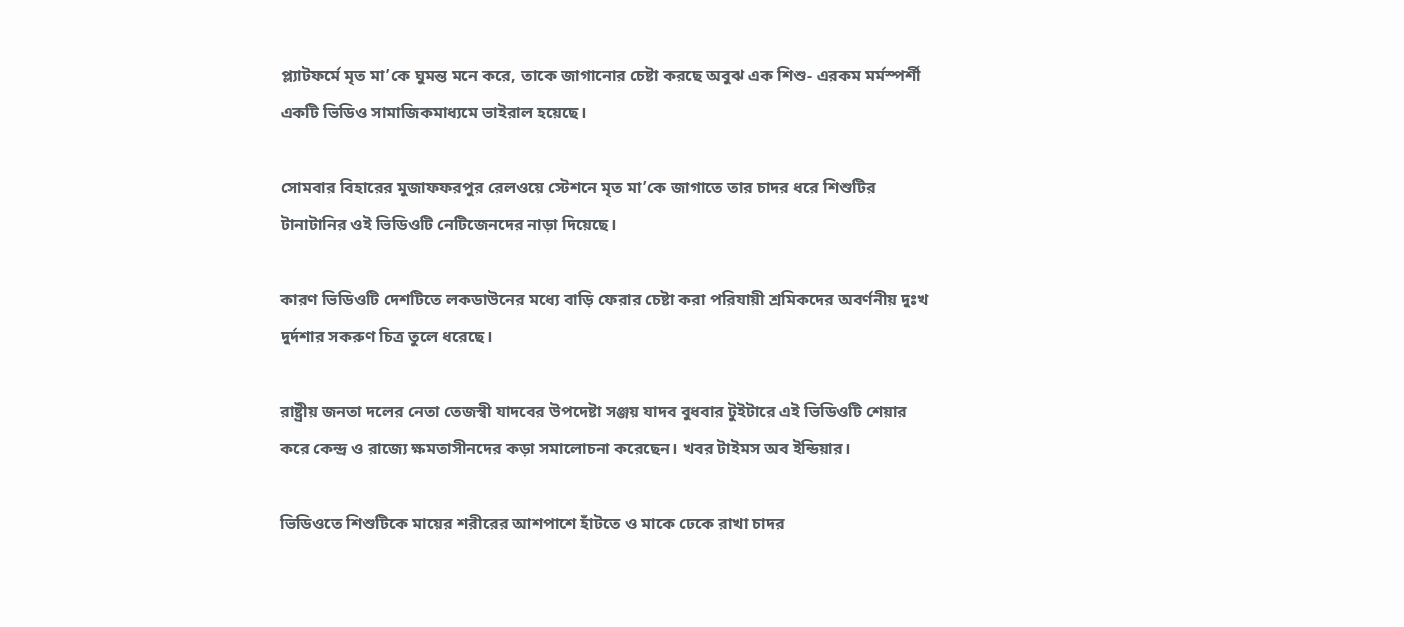প্ল্যাটফর্মে মৃত মা’কে ঘুমন্ত মনে করে, তাকে জাগানোর চেষ্টা করছে অবুঝ এক শিশু- এরকম মর্মস্পর্শী একটি ভিডিও সামাজিকমাধ্যমে ভাইরাল হয়েছে।

সোমবার বিহারের মুজাফফরপুর রেলওয়ে স্টেশনে মৃত মা’কে জাগাতে তার চাদর ধরে শিশুটির টানাটানির ওই ভিডিওটি নেটিজেনদের নাড়া দিয়েছে।

কারণ ভিডিওটি দেশটিতে লকডাউনের মধ্যে বাড়ি ফেরার চেষ্টা করা পরিযায়ী শ্রমিকদের অবর্ণনীয় দুঃখ দুর্দশার সকরুণ চিত্র তুলে ধরেছে।

রাষ্ট্রীয় জনতা দলের নেতা তেজস্বী যাদবের উপদেষ্টা সঞ্জয় যাদব বুধবার টুইটারে এই ভিডিওটি শেয়ার করে কেন্দ্র ও রাজ্যে ক্ষমতাসীনদের কড়া সমালোচনা করেছেন। খবর টাইমস অব ইন্ডিয়ার।

ভিডিওতে শিশুটিকে মায়ের শরীরের আশপাশে হাঁটতে ও মাকে ঢেকে রাখা চাদর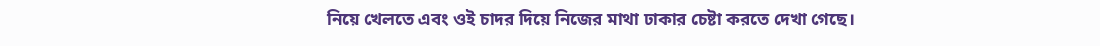নিয়ে খেলতে এবং ওই চাদর দিয়ে নিজের মাথা ঢাকার চেষ্টা করতে দেখা গেছে।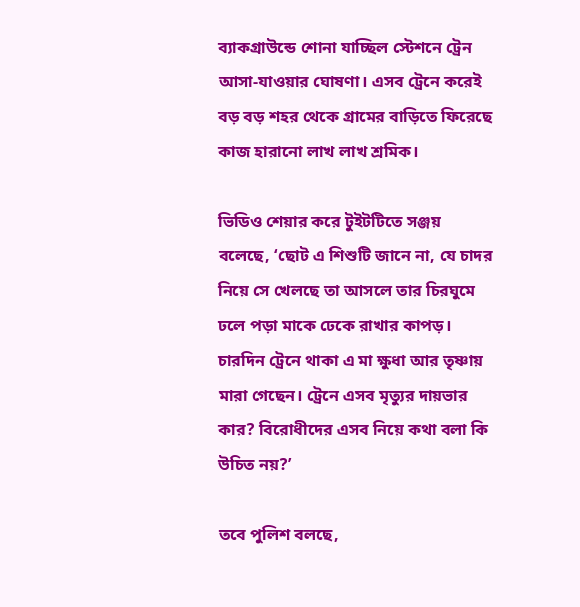ব্যাকগ্রাউন্ডে শোনা যাচ্ছিল স্টেশনে ট্রেন আসা-যাওয়ার ঘোষণা। এসব ট্রেনে করেই বড় বড় শহর থেকে গ্রামের বাড়িতে ফিরেছে কাজ হারানো লাখ লাখ শ্রমিক।

ভিডিও শেয়ার করে টুইটটিতে সঞ্জয় বলেছে, ‘ছোট এ শিশুটি জানে না, যে চাদর নিয়ে সে খেলছে তা আসলে তার চিরঘুমে ঢলে পড়া মাকে ঢেকে রাখার কাপড়। চারদিন ট্রেনে থাকা এ মা ক্ষুধা আর তৃষ্ণায় মারা গেছেন। ট্রেনে এসব মৃত্যুর দায়ভার কার? বিরোধীদের এসব নিয়ে কথা বলা কি উচিত নয়?’

তবে পুলিশ বলছে,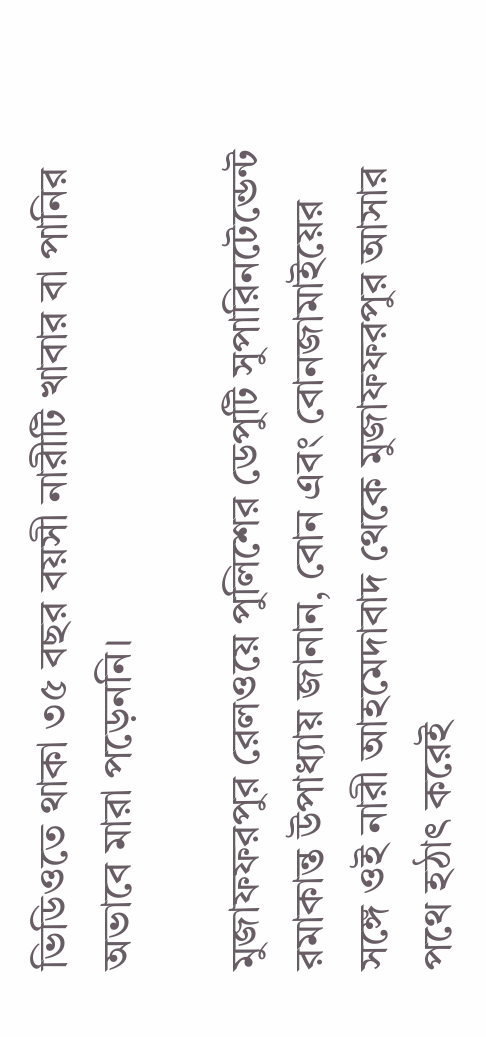ভিডিওতে থাকা ৩৫ বছর বয়সী নারীটি খাবার বা পানির অভাবে মারা পড়েননি।

মুজাফফরপুর রেলওয়ে পুলিশের ডেপুটি সুপারিনটেন্ডেন্ট রমাকান্ত উপাধ্যায় জানান, বোন এবং বোনজামাইয়ের সঙ্গে ওই নারী আহমেদাবাদ থেকে মুজাফফরপুর আসার পথে হঠাৎ করেই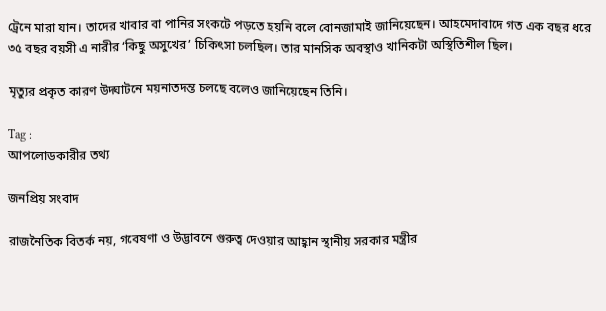ট্রেনে মারা যান। তাদের খাবার বা পানির সংকটে পড়তে হয়নি বলে বোনজামাই জানিয়েছেন। আহমেদাবাদে গত এক বছর ধরে ৩৫ বছর বয়সী এ নারীর ‘কিছু অসুখের’ চিকিৎসা চলছিল। তার মানসিক অবস্থাও খানিকটা অস্থিতিশীল ছিল।

মৃত্যুর প্রকৃত কারণ উদ্ঘাটনে ময়নাতদন্ত চলছে বলেও জানিয়েছেন তিনি।

Tag :
আপলোডকারীর তথ্য

জনপ্রিয় সংবাদ

রাজনৈতিক বিতর্ক নয়, গবেষণা ও উদ্ভাবনে গুরুত্ব দেওয়ার আহ্বান স্থানীয় সরকার মন্ত্রীর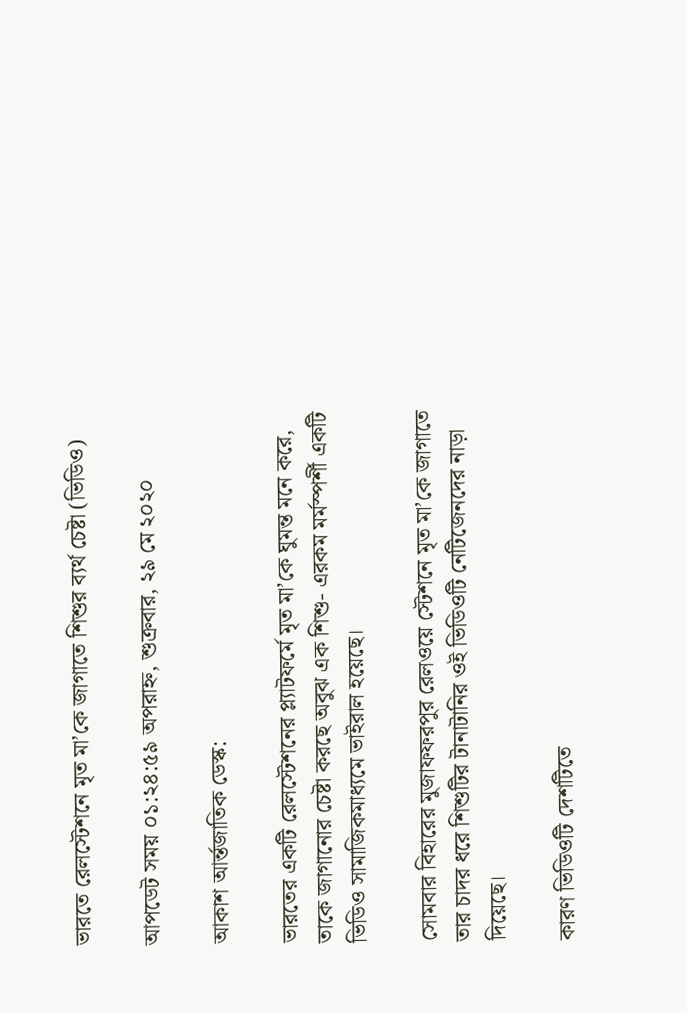ভারতে রেলস্টেশনে মৃত মা’কে জাগাতে শিশুর ব্যর্থ চেষ্টা (ভিডিও)

আপডেট সময় ০১:২৪:৫৯ অপরাহ্ন, শুক্রবার, ২৯ মে ২০২০

আকাশ আর্ন্তজাতিক ডেস্ক:

ভারতের একটি রেলস্টেশনের প্ল্যাটফর্মে মৃত মা’কে ঘুমন্ত মনে করে, তাকে জাগানোর চেষ্টা করছে অবুঝ এক শিশু- এরকম মর্মস্পর্শী একটি ভিডিও সামাজিকমাধ্যমে ভাইরাল হয়েছে।

সোমবার বিহারের মুজাফফরপুর রেলওয়ে স্টেশনে মৃত মা’কে জাগাতে তার চাদর ধরে শিশুটির টানাটানির ওই ভিডিওটি নেটিজেনদের নাড়া দিয়েছে।

কারণ ভিডিওটি দেশটিতে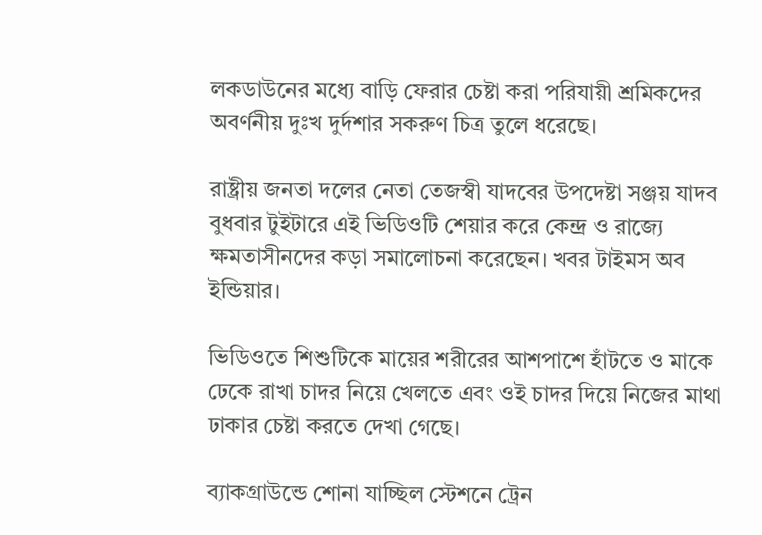লকডাউনের মধ্যে বাড়ি ফেরার চেষ্টা করা পরিযায়ী শ্রমিকদের অবর্ণনীয় দুঃখ দুর্দশার সকরুণ চিত্র তুলে ধরেছে।

রাষ্ট্রীয় জনতা দলের নেতা তেজস্বী যাদবের উপদেষ্টা সঞ্জয় যাদব বুধবার টুইটারে এই ভিডিওটি শেয়ার করে কেন্দ্র ও রাজ্যে ক্ষমতাসীনদের কড়া সমালোচনা করেছেন। খবর টাইমস অব ইন্ডিয়ার।

ভিডিওতে শিশুটিকে মায়ের শরীরের আশপাশে হাঁটতে ও মাকে ঢেকে রাখা চাদর নিয়ে খেলতে এবং ওই চাদর দিয়ে নিজের মাথা ঢাকার চেষ্টা করতে দেখা গেছে।

ব্যাকগ্রাউন্ডে শোনা যাচ্ছিল স্টেশনে ট্রেন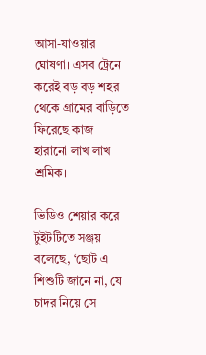আসা-যাওয়ার ঘোষণা। এসব ট্রেনে করেই বড় বড় শহর থেকে গ্রামের বাড়িতে ফিরেছে কাজ হারানো লাখ লাখ শ্রমিক।

ভিডিও শেয়ার করে টুইটটিতে সঞ্জয় বলেছে, ‘ছোট এ শিশুটি জানে না, যে চাদর নিয়ে সে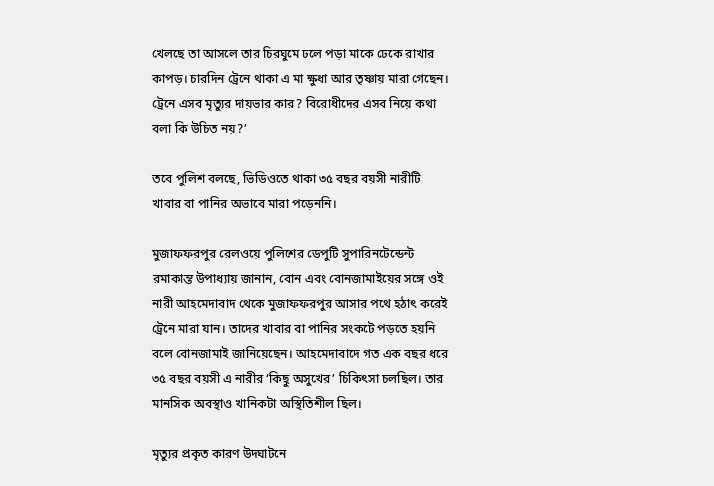খেলছে তা আসলে তার চিরঘুমে ঢলে পড়া মাকে ঢেকে রাখার কাপড়। চারদিন ট্রেনে থাকা এ মা ক্ষুধা আর তৃষ্ণায় মারা গেছেন। ট্রেনে এসব মৃত্যুর দায়ভার কার? বিরোধীদের এসব নিয়ে কথা বলা কি উচিত নয়?’

তবে পুলিশ বলছে, ভিডিওতে থাকা ৩৫ বছর বয়সী নারীটি খাবার বা পানির অভাবে মারা পড়েননি।

মুজাফফরপুর রেলওয়ে পুলিশের ডেপুটি সুপারিনটেন্ডেন্ট রমাকান্ত উপাধ্যায় জানান, বোন এবং বোনজামাইয়ের সঙ্গে ওই নারী আহমেদাবাদ থেকে মুজাফফরপুর আসার পথে হঠাৎ করেই ট্রেনে মারা যান। তাদের খাবার বা পানির সংকটে পড়তে হয়নি বলে বোনজামাই জানিয়েছেন। আহমেদাবাদে গত এক বছর ধরে ৩৫ বছর বয়সী এ নারীর ‘কিছু অসুখের’ চিকিৎসা চলছিল। তার মানসিক অবস্থাও খানিকটা অস্থিতিশীল ছিল।

মৃত্যুর প্রকৃত কারণ উদ্ঘাটনে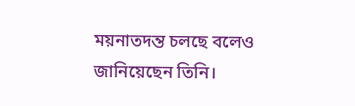ময়নাতদন্ত চলছে বলেও জানিয়েছেন তিনি।